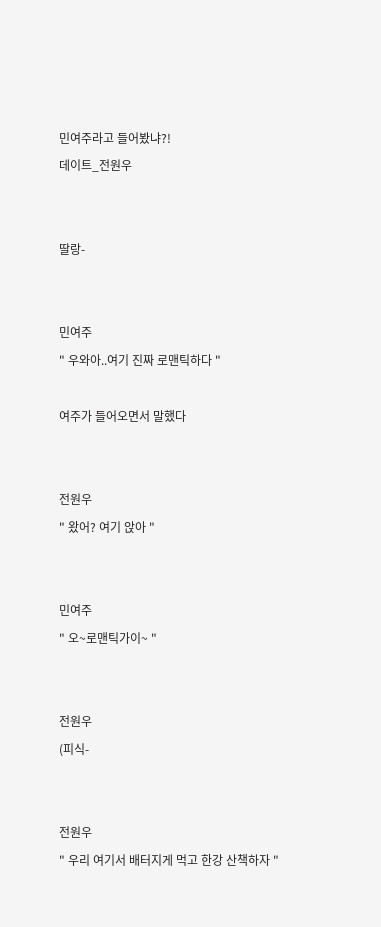민여주라고 들어봤냐?!
데이트_전원우


딸랑-


민여주
" 우와아..여기 진짜 로맨틱하다 "

여주가 들어오면서 말했다


전원우
" 왔어? 여기 앉아 "


민여주
" 오~로맨틱가이~ "


전원우
(피식-


전원우
" 우리 여기서 배터지게 먹고 한강 산책하자 "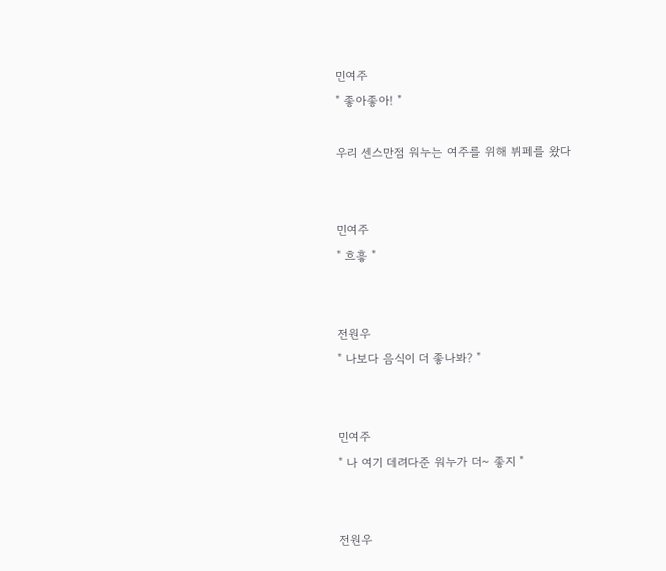민여주
" 좋아좋아! "

우리 센스만점 워누는 여주를 위해 뷔페를 왔다


민여주
" 흐흫 "


전원우
" 나보다 음식이 더 좋나봐? "


민여주
" 나 여기 데려다준 워누가 더~ 좋지 "


전원우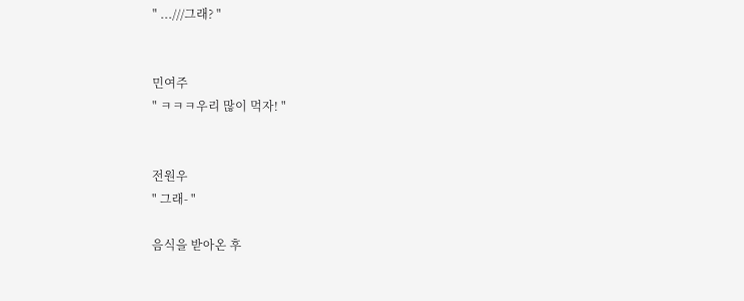" ...///그래? "


민여주
" ㅋㅋㅋ우리 많이 먹자! "


전원우
" 그래- "

음식을 받아온 후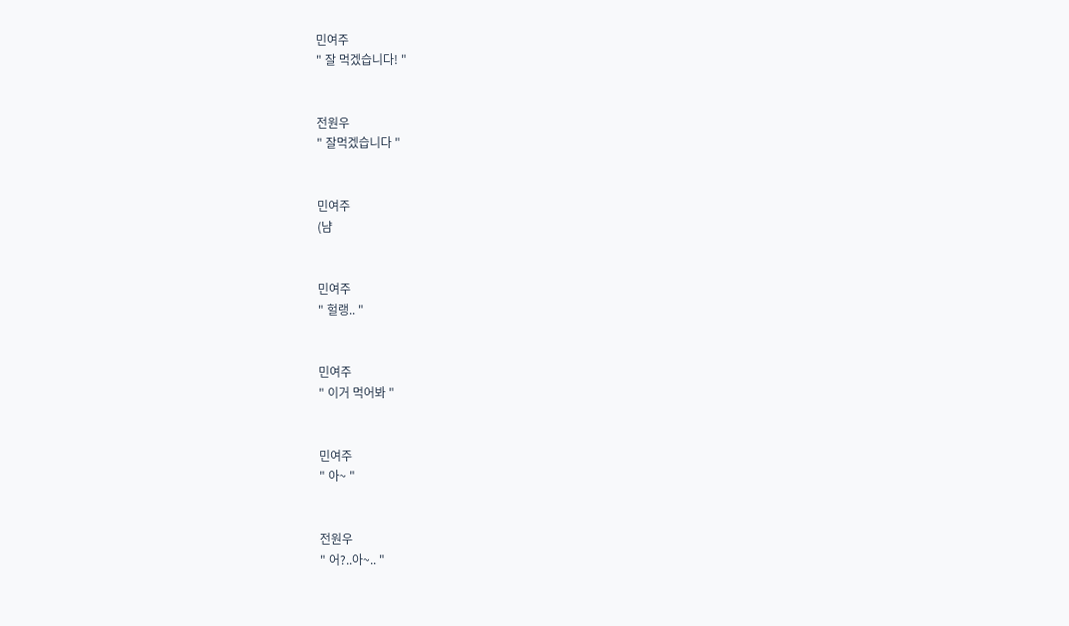민여주
" 잘 먹겠습니다! "


전원우
" 잘먹겠습니다 "


민여주
(냠


민여주
" 헐랭.. "


민여주
" 이거 먹어봐 "


민여주
" 아~ "


전원우
" 어?..아~.. "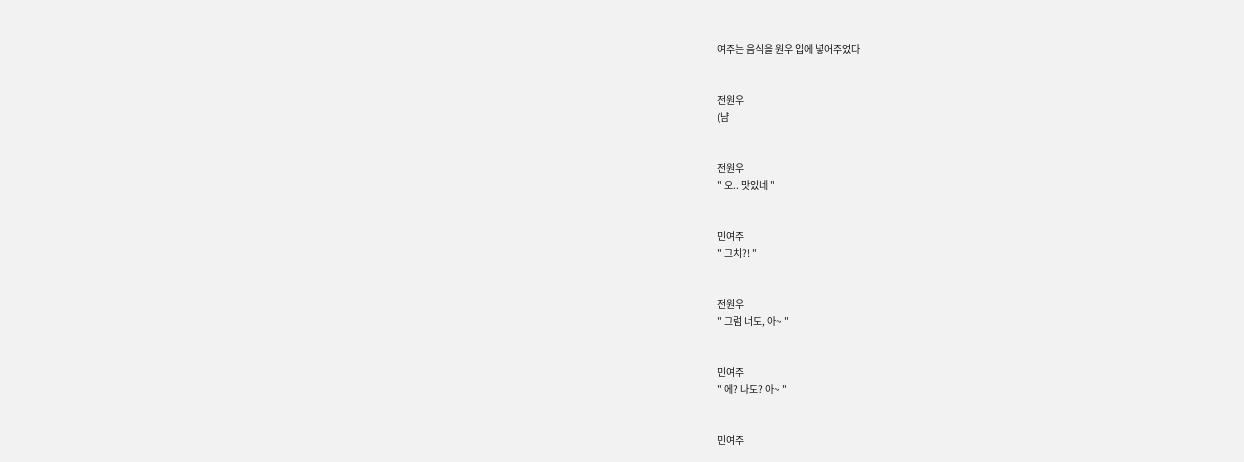여주는 음식을 원우 입에 넣어주었다


전원우
(냠


전원우
" 오.. 맛있네 "


민여주
" 그치?! "


전원우
" 그럼 너도, 아~ "


민여주
" 에? 나도? 아~ "


민여주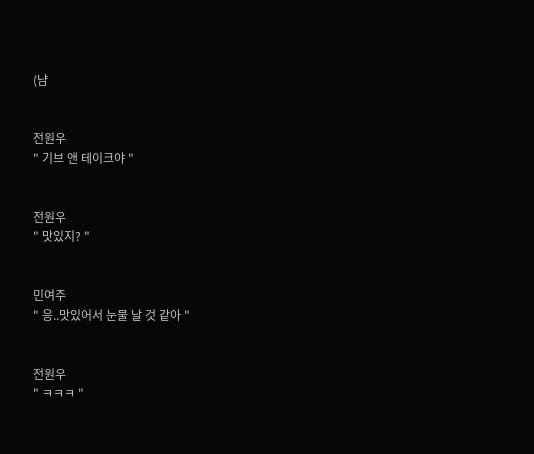(냠


전원우
" 기브 앤 테이크야 "


전원우
" 맛있지? "


민여주
" 응..맛있어서 눈물 날 것 같아 "


전원우
" ㅋㅋㅋ "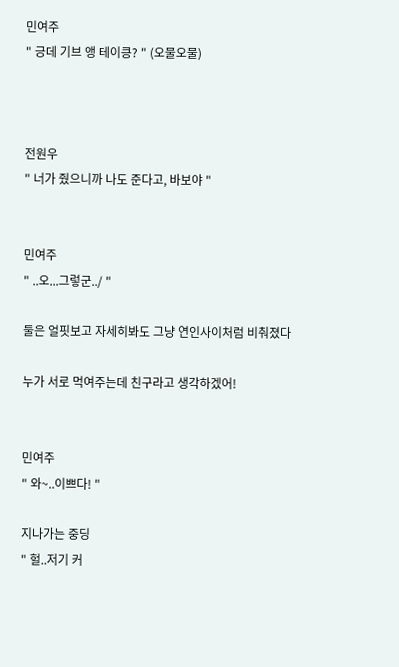민여주
" 긍데 기브 앵 테이킁? " (오물오물)



전원우
" 너가 줬으니까 나도 준다고, 바보야 "


민여주
" ..오...그렇군../ "

둘은 얼핏보고 자세히봐도 그냥 연인사이처럼 비춰졌다

누가 서로 먹여주는데 친구라고 생각하겠어!


민여주
" 와~..이쁘다! "

지나가는 중딩
" 헐..저기 커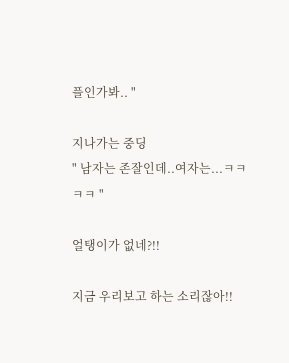플인가봐.. "

지나가는 중딩
" 남자는 존잘인데..여자는...ㅋㅋㅋㅋ "

얼탱이가 없네?!!

지금 우리보고 하는 소리잖아!!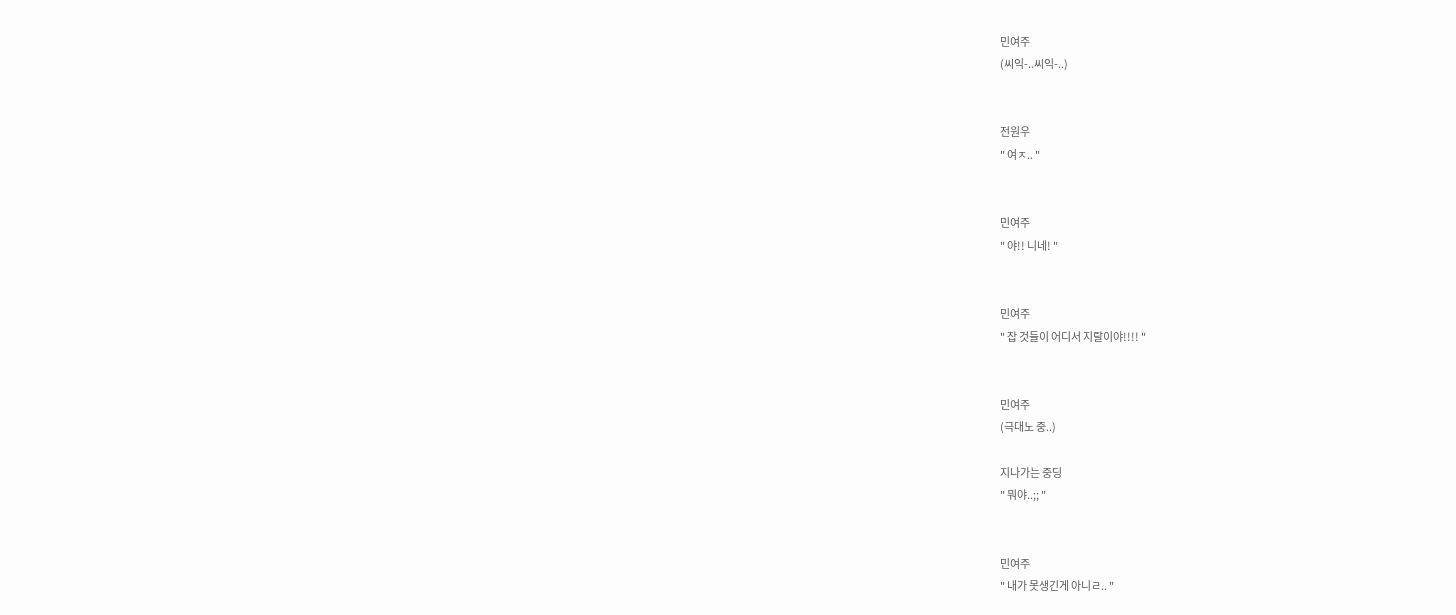민여주
(씨익-..씨익-..)


전원우
" 여ㅈ.. "


민여주
" 야!! 니네! "


민여주
" 잡 것들이 어디서 지랄이야!!!! "


민여주
(극대노 중..)

지나가는 중딩
" 뭐야..;; "


민여주
" 내가 못생긴게 아니ㄹ.. "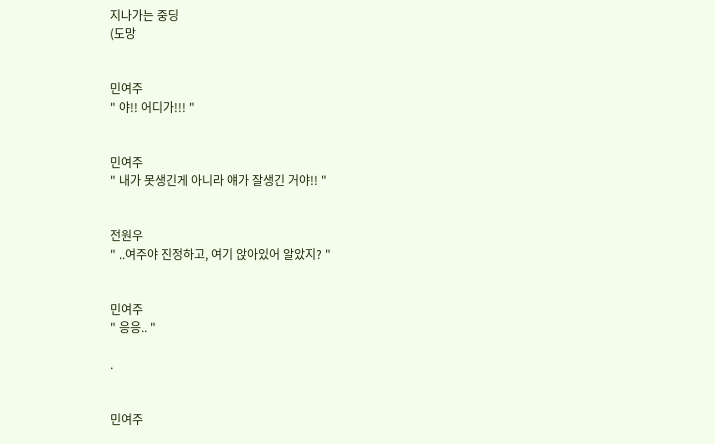지나가는 중딩
(도망


민여주
" 야!! 어디가!!! "


민여주
" 내가 못생긴게 아니라 얘가 잘생긴 거야!! "


전원우
" ..여주야 진정하고, 여기 앉아있어 알았지? "


민여주
" 응응.. "

.


민여주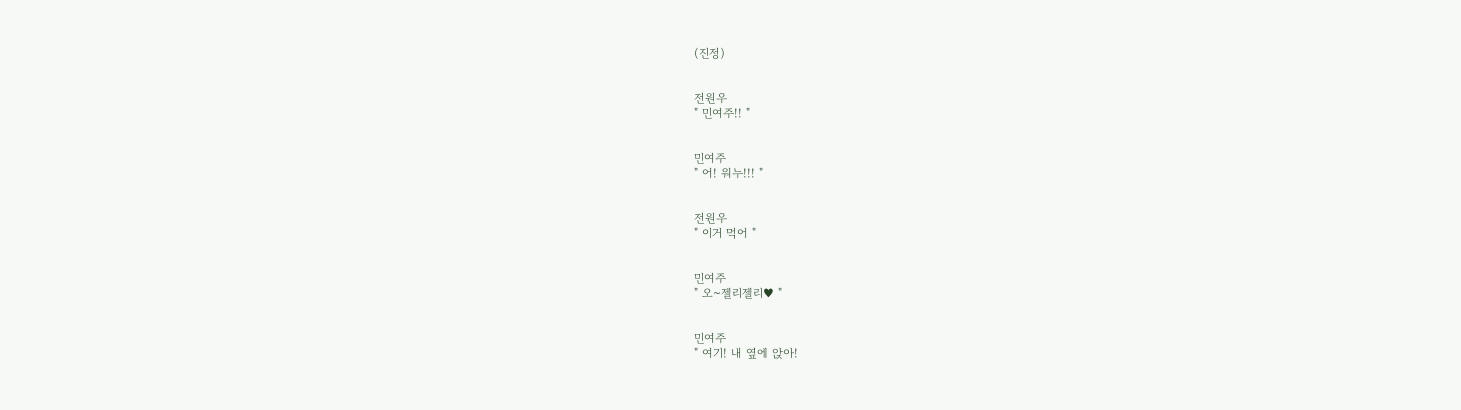(진정)


전원우
" 민여주!! "


민여주
" 어! 워누!!! "


전원우
" 이거 먹어 "


민여주
" 오~젤리젤리♥ "


민여주
" 여기! 내 옆에 앉아!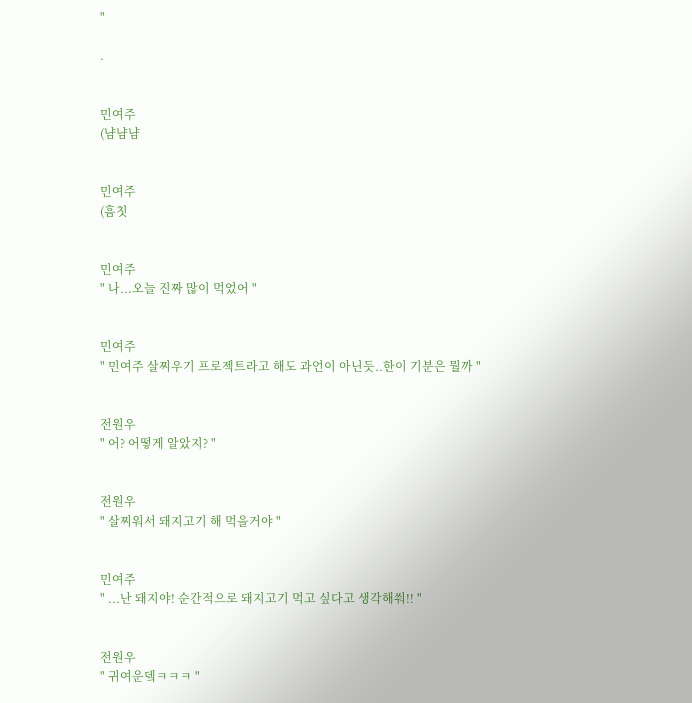"

.


민여주
(냠냠냠


민여주
(흠칫


민여주
" 나...오늘 진짜 많이 먹었어 "


민여주
" 민여주 살찌우기 프로젝트라고 해도 과언이 아닌듯..한이 기분은 뭘까 "


전원우
" 어? 어떻게 알았지? "


전원우
" 살찌워서 돼지고기 해 먹을거야 "


민여주
" ...난 돼지야! 순간적으로 돼지고기 먹고 싶다고 생각해쒀!! "


전원우
" 귀여운뎈ㅋㅋㅋ "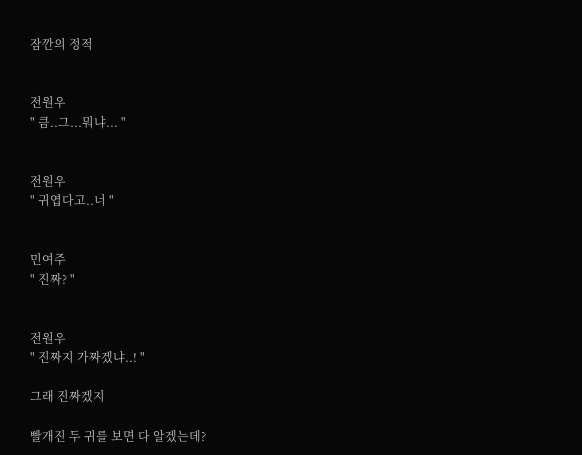잠깐의 정적


전원우
" 큼..그...뭐냐... "


전원우
" 귀엽다고..너 "


민여주
" 진짜? "


전원우
" 진짜지 가짜겠냐..! "

그래 진짜겠지

빨개진 두 귀를 보면 다 알겠는데?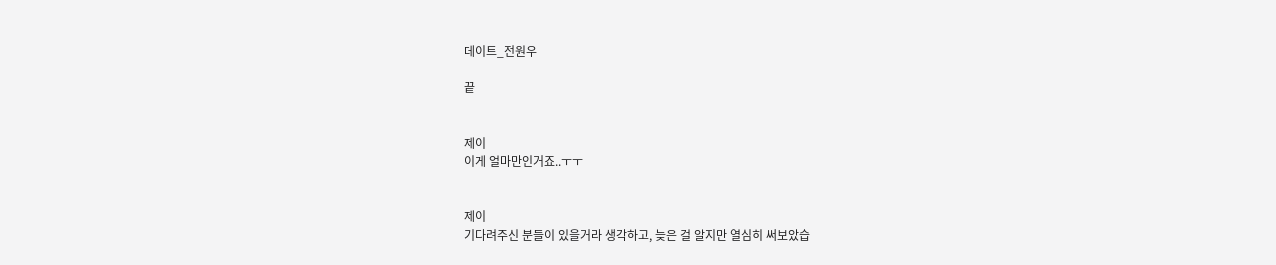데이트_전원우

끝


제이
이게 얼마만인거죠..ㅜㅜ


제이
기다려주신 분들이 있을거라 생각하고, 늦은 걸 알지만 열심히 써보았습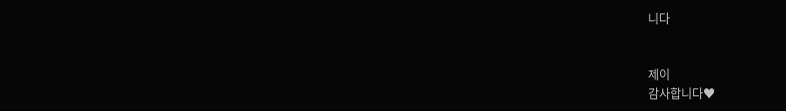니다


제이
감사합니다♥